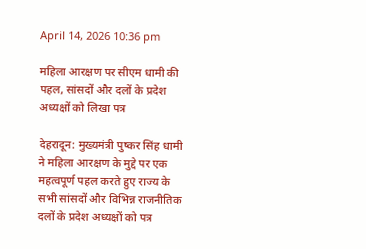April 14, 2026 10:36 pm

महिला आरक्षण पर सीएम धामी की पहल, सांसदों और दलों के प्रदेश अध्यक्षों को लिखा पत्र

देहरादून: मुख्यमंत्री पुष्कर सिंह धामी ने महिला आरक्षण के मुद्दे पर एक महत्वपूर्ण पहल करते हुए राज्य के सभी सांसदों और विभिन्न राजनीतिक दलों के प्रदेश अध्यक्षों को पत्र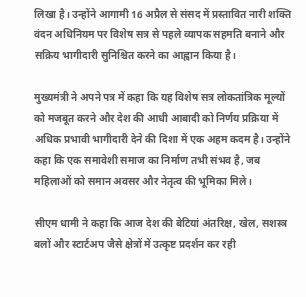लिखा है। उन्होंने आगामी 16 अप्रैल से संसद में प्रस्तावित नारी शक्ति वंदन अधिनियम पर विशेष सत्र से पहले व्यापक सहमति बनाने और सक्रिय भागीदारी सुनिश्चित करने का आह्वान किया है।

मुख्यमंत्री ने अपने पत्र में कहा कि यह विशेष सत्र लोकतांत्रिक मूल्यों को मजबूत करने और देश की आधी आबादी को निर्णय प्रक्रिया में अधिक प्रभावी भागीदारी देने की दिशा में एक अहम कदम है। उन्होंने कहा कि एक समावेशी समाज का निर्माण तभी संभव है, जब महिलाओं को समान अवसर और नेतृत्व की भूमिका मिले।

सीएम धामी ने कहा कि आज देश की बेटियां अंतरिक्ष, खेल, सशस्त्र बलों और स्टार्टअप जैसे क्षेत्रों में उत्कृष्ट प्रदर्शन कर रही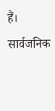हैं। सार्वजनिक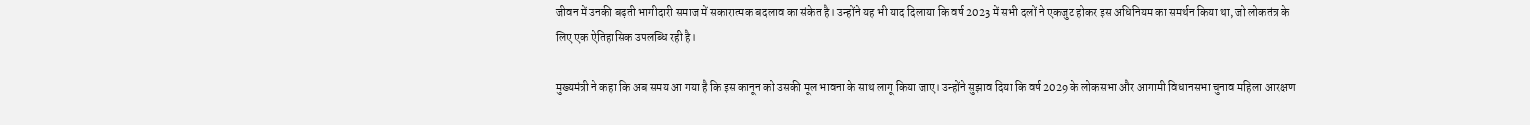जीवन में उनकी बढ़ती भागीदारी समाज में सकारात्मक बदलाव का संकेत है। उन्होंने यह भी याद दिलाया कि वर्ष 2023 में सभी दलों ने एकजुट होकर इस अधिनियम का समर्थन किया था, जो लोकतंत्र के लिए एक ऐतिहासिक उपलब्धि रही है।

मुख्यमंत्री ने कहा कि अब समय आ गया है कि इस कानून को उसकी मूल भावना के साथ लागू किया जाए। उन्होंने सुझाव दिया कि वर्ष 2029 के लोकसभा और आगामी विधानसभा चुनाव महिला आरक्षण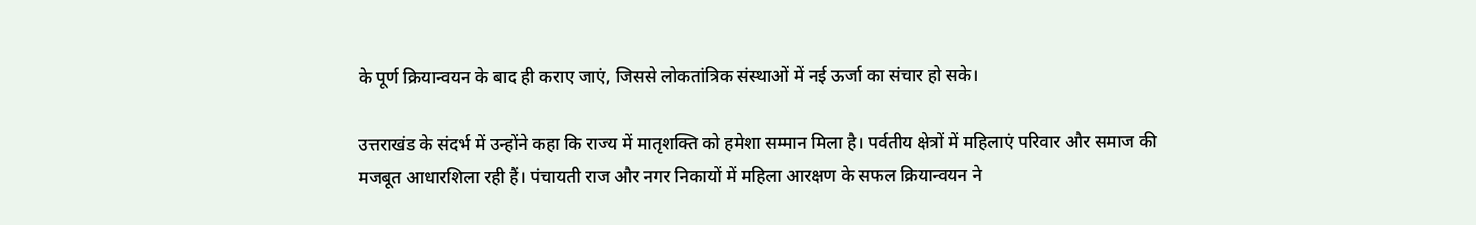के पूर्ण क्रियान्वयन के बाद ही कराए जाएं, जिससे लोकतांत्रिक संस्थाओं में नई ऊर्जा का संचार हो सके।

उत्तराखंड के संदर्भ में उन्होंने कहा कि राज्य में मातृशक्ति को हमेशा सम्मान मिला है। पर्वतीय क्षेत्रों में महिलाएं परिवार और समाज की मजबूत आधारशिला रही हैं। पंचायती राज और नगर निकायों में महिला आरक्षण के सफल क्रियान्वयन ने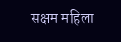सक्षम महिला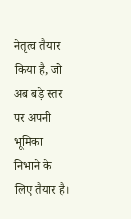नेतृत्व तैयार किया है, जो अब बड़े स्तर पर अपनी भूमिका निभाने के लिए तैयार है।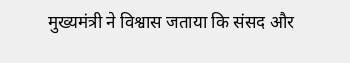मुख्यमंत्री ने विश्वास जताया कि संसद और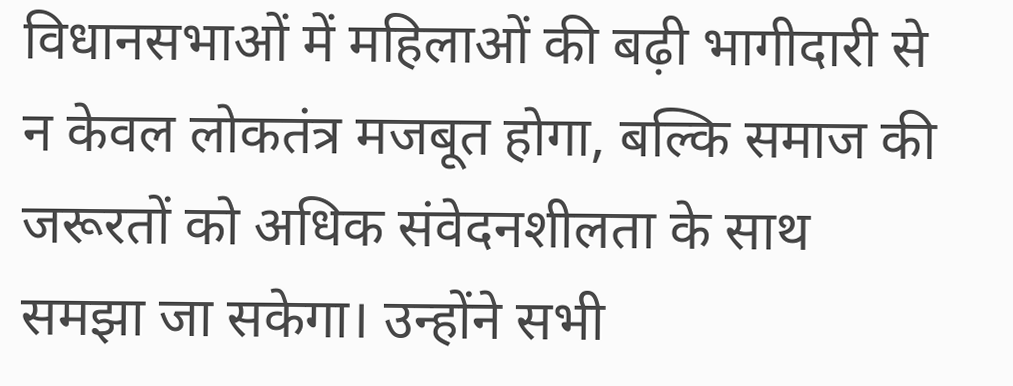विधानसभाओं में महिलाओं की बढ़ी भागीदारी से न केवल लोकतंत्र मजबूत होगा, बल्कि समाज की जरूरतों को अधिक संवेदनशीलता के साथ समझा जा सकेगा। उन्होंने सभी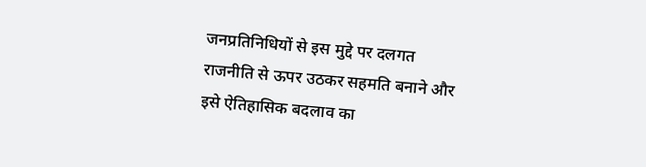जनप्रतिनिधियों से इस मुद्दे पर दलगत राजनीति से ऊपर उठकर सहमति बनाने और इसे ऐतिहासिक बदलाव का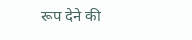रूप देने की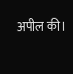अपील की।